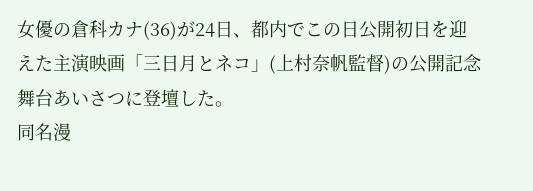女優の倉科カナ(36)が24日、都内でこの日公開初日を迎えた主演映画「三日月とネコ」(上村奈帆監督)の公開記念舞台あいさつに登壇した。
同名漫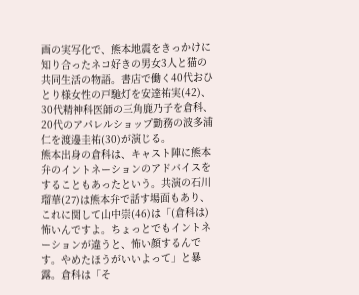画の実写化で、熊本地震をきっかけに知り合ったネコ好きの男女3人と猫の共同生活の物語。書店で働く40代おひとり様女性の戸馳灯を安達祐実(42)、30代精神科医師の三角鹿乃子を倉科、20代のアパレルショップ勤務の波多浦仁を渡邊圭祐(30)が演じる。
熊本出身の倉科は、キャスト陣に熊本弁のイントネーションのアドバイスをすることもあったという。共演の石川瑠華(27)は熊本弁で話す場面もあり、これに関して山中崇(46)は「(倉科は)怖いんですよ。ちょっとでもイントネーションが違うと、怖い顔するんです。やめたほうがいいよって」と暴露。倉科は「そ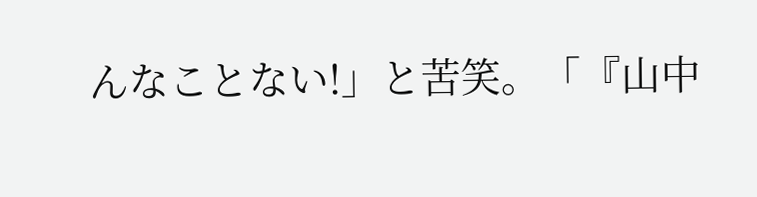んなことない!」と苦笑。「『山中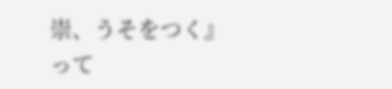崇、うそをつく』って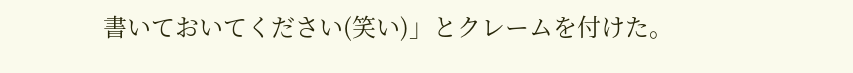書いておいてください(笑い)」とクレームを付けた。